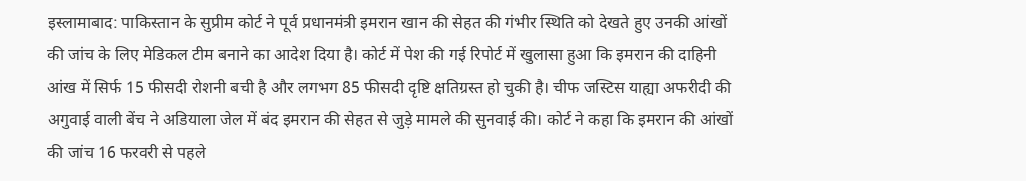इस्लामाबाद: पाकिस्तान के सुप्रीम कोर्ट ने पूर्व प्रधानमंत्री इमरान खान की सेहत की गंभीर स्थिति को देखते हुए उनकी आंखों की जांच के लिए मेडिकल टीम बनाने का आदेश दिया है। कोर्ट में पेश की गई रिपोर्ट में खुलासा हुआ कि इमरान की दाहिनी आंख में सिर्फ 15 फीसदी रोशनी बची है और लगभग 85 फीसदी दृष्टि क्षतिग्रस्त हो चुकी है। चीफ जस्टिस याह्या अफरीदी की अगुवाई वाली बेंच ने अडियाला जेल में बंद इमरान की सेहत से जुड़े मामले की सुनवाई की। कोर्ट ने कहा कि इमरान की आंखों की जांच 16 फरवरी से पहले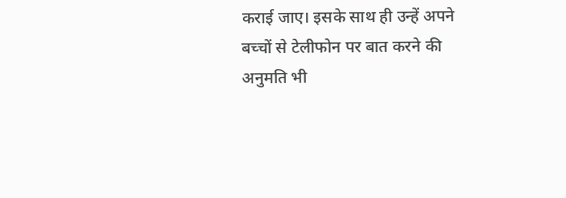कराई जाए। इसके साथ ही उन्हें अपने बच्चों से टेलीफोन पर बात करने की अनुमति भी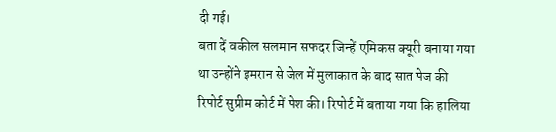दी गई।
बता दें वकील सलमान सफदर जिन्हें एमिकस क्यूरी बनाया गया था उन्होंने इमरान से जेल में मुलाकात के बाद सात पेज की रिपोर्ट सुप्रीम कोर्ट में पेश की। रिपोर्ट में बताया गया कि हालिया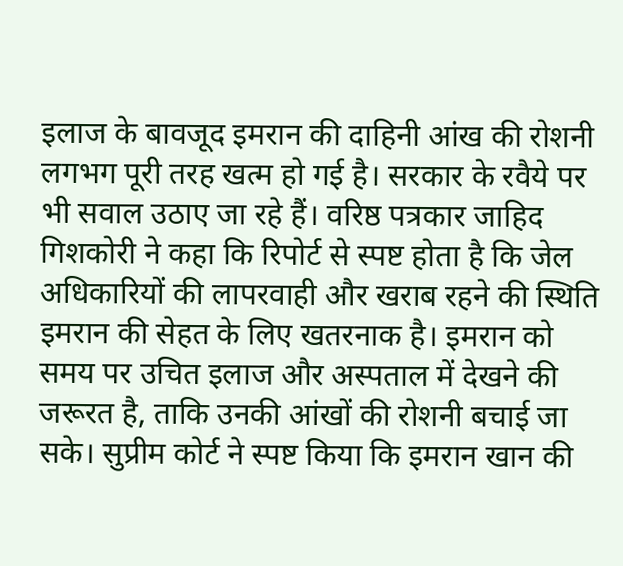इलाज के बावजूद इमरान की दाहिनी आंख की रोशनी लगभग पूरी तरह खत्म हो गई है। सरकार के रवैये पर भी सवाल उठाए जा रहे हैं। वरिष्ठ पत्रकार जाहिद गिशकोरी ने कहा कि रिपोर्ट से स्पष्ट होता है कि जेल अधिकारियों की लापरवाही और खराब रहने की स्थिति इमरान की सेहत के लिए खतरनाक है। इमरान को समय पर उचित इलाज और अस्पताल में देखने की जरूरत है, ताकि उनकी आंखों की रोशनी बचाई जा सके। सुप्रीम कोर्ट ने स्पष्ट किया कि इमरान खान की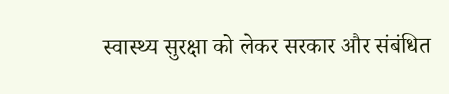स्वास्थ्य सुरक्षा को लेकर सरकार और संबंधित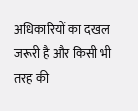अधिकारियों का दखल जरूरी है और किसी भी तरह की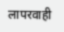लापरवाही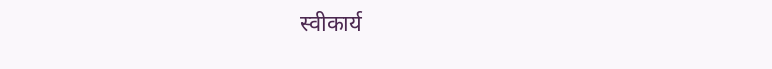स्वीकार्य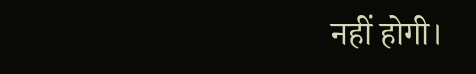नहीं होगी।